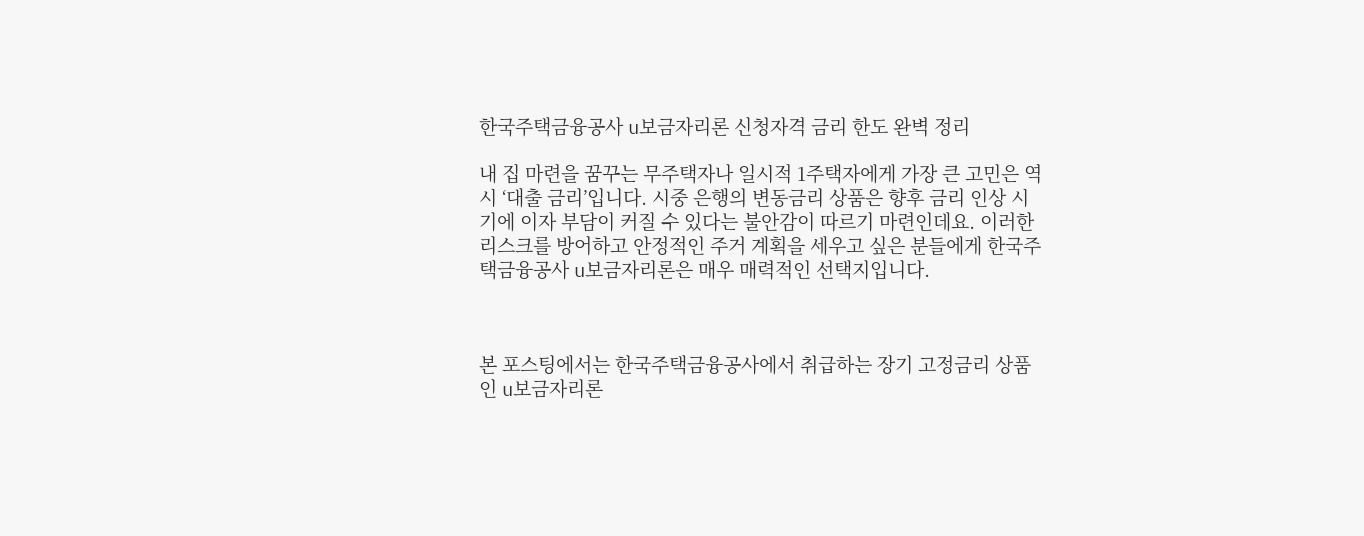한국주택금융공사 u보금자리론 신청자격 금리 한도 완벽 정리

내 집 마련을 꿈꾸는 무주택자나 일시적 1주택자에게 가장 큰 고민은 역시 ‘대출 금리’입니다. 시중 은행의 변동금리 상품은 향후 금리 인상 시기에 이자 부담이 커질 수 있다는 불안감이 따르기 마련인데요. 이러한 리스크를 방어하고 안정적인 주거 계획을 세우고 싶은 분들에게 한국주택금융공사 u보금자리론은 매우 매력적인 선택지입니다.



본 포스팅에서는 한국주택금융공사에서 취급하는 장기 고정금리 상품인 u보금자리론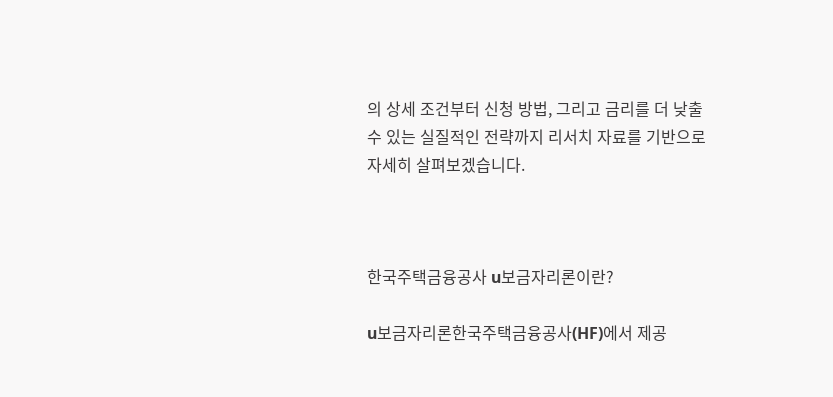의 상세 조건부터 신청 방법, 그리고 금리를 더 낮출 수 있는 실질적인 전략까지 리서치 자료를 기반으로 자세히 살펴보겠습니다.



한국주택금융공사 u보금자리론이란?

u보금자리론한국주택금융공사(HF)에서 제공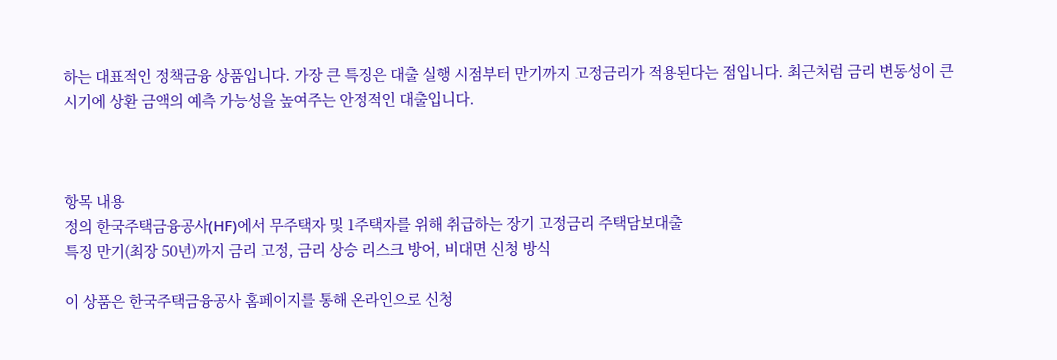하는 대표적인 정책금융 상품입니다. 가장 큰 특징은 대출 실행 시점부터 만기까지 고정금리가 적용된다는 점입니다. 최근처럼 금리 변동성이 큰 시기에 상환 금액의 예측 가능성을 높여주는 안정적인 대출입니다.



항목 내용
정의 한국주택금융공사(HF)에서 무주택자 및 1주택자를 위해 취급하는 장기 고정금리 주택담보대출
특징 만기(최장 50년)까지 금리 고정, 금리 상승 리스크 방어, 비대면 신청 방식

이 상품은 한국주택금융공사 홈페이지를 통해 온라인으로 신청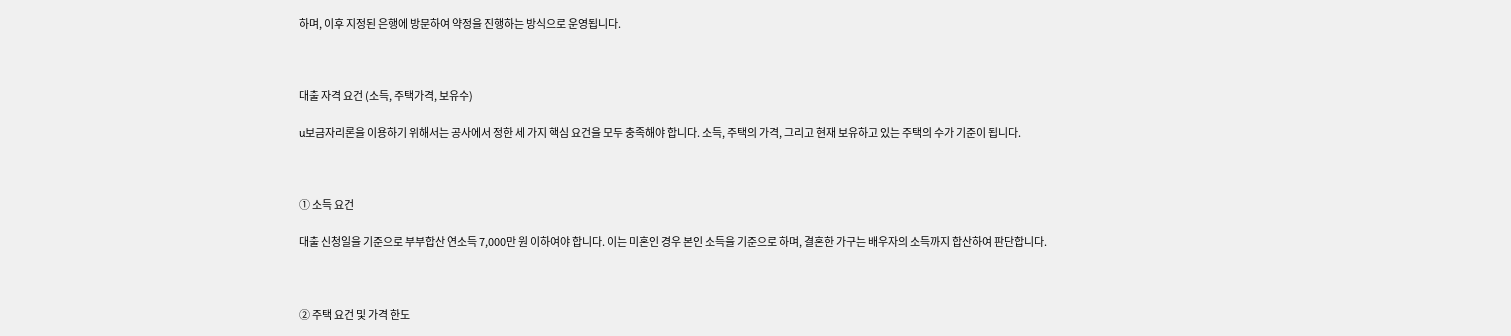하며, 이후 지정된 은행에 방문하여 약정을 진행하는 방식으로 운영됩니다.



대출 자격 요건 (소득, 주택가격, 보유수)

u보금자리론을 이용하기 위해서는 공사에서 정한 세 가지 핵심 요건을 모두 충족해야 합니다. 소득, 주택의 가격, 그리고 현재 보유하고 있는 주택의 수가 기준이 됩니다.



① 소득 요건

대출 신청일을 기준으로 부부합산 연소득 7,000만 원 이하여야 합니다. 이는 미혼인 경우 본인 소득을 기준으로 하며, 결혼한 가구는 배우자의 소득까지 합산하여 판단합니다.



② 주택 요건 및 가격 한도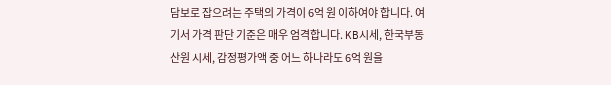담보로 잡으려는 주택의 가격이 6억 원 이하여야 합니다. 여기서 가격 판단 기준은 매우 엄격합니다. KB시세, 한국부동산원 시세, 감정평가액 중 어느 하나라도 6억 원을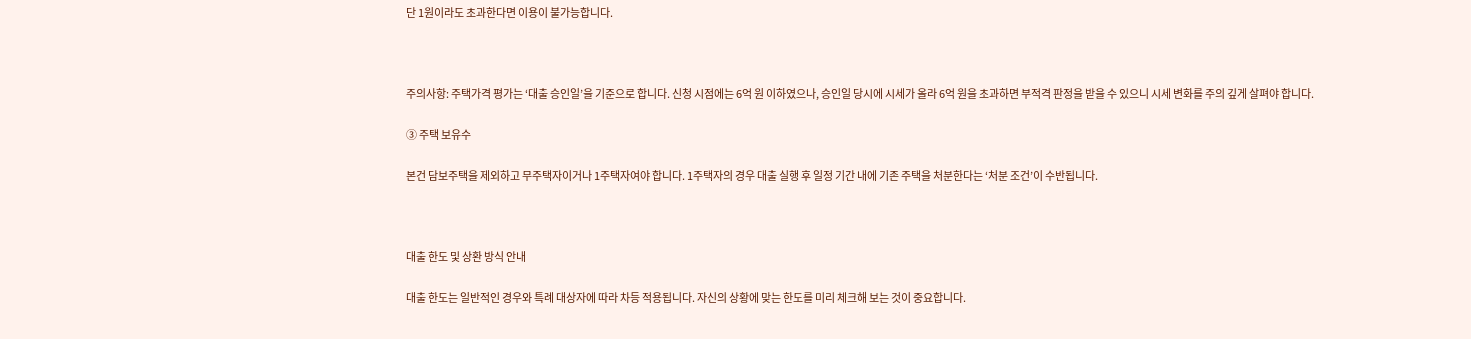단 1원이라도 초과한다면 이용이 불가능합니다.



주의사항: 주택가격 평가는 ‘대출 승인일’을 기준으로 합니다. 신청 시점에는 6억 원 이하였으나, 승인일 당시에 시세가 올라 6억 원을 초과하면 부적격 판정을 받을 수 있으니 시세 변화를 주의 깊게 살펴야 합니다.

③ 주택 보유수

본건 담보주택을 제외하고 무주택자이거나 1주택자여야 합니다. 1주택자의 경우 대출 실행 후 일정 기간 내에 기존 주택을 처분한다는 ‘처분 조건’이 수반됩니다.



대출 한도 및 상환 방식 안내

대출 한도는 일반적인 경우와 특례 대상자에 따라 차등 적용됩니다. 자신의 상황에 맞는 한도를 미리 체크해 보는 것이 중요합니다.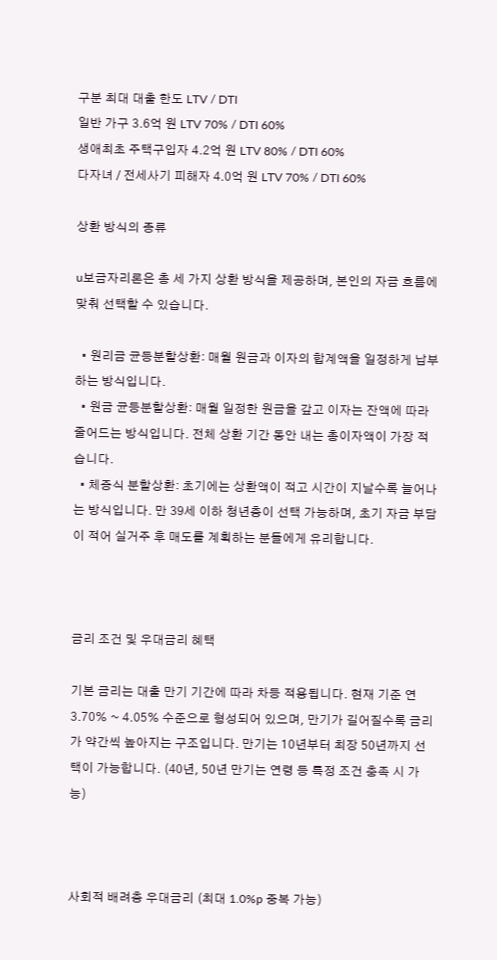구분 최대 대출 한도 LTV / DTI
일반 가구 3.6억 원 LTV 70% / DTI 60%
생애최초 주택구입자 4.2억 원 LTV 80% / DTI 60%
다자녀 / 전세사기 피해자 4.0억 원 LTV 70% / DTI 60%

상환 방식의 종류

u보금자리론은 총 세 가지 상환 방식을 제공하며, 본인의 자금 흐름에 맞춰 선택할 수 있습니다.

  • 원리금 균등분할상환: 매월 원금과 이자의 합계액을 일정하게 납부하는 방식입니다.
  • 원금 균등분할상환: 매월 일정한 원금을 갚고 이자는 잔액에 따라 줄어드는 방식입니다. 전체 상환 기간 동안 내는 총이자액이 가장 적습니다.
  • 체증식 분할상환: 초기에는 상환액이 적고 시간이 지날수록 늘어나는 방식입니다. 만 39세 이하 청년층이 선택 가능하며, 초기 자금 부담이 적어 실거주 후 매도를 계획하는 분들에게 유리합니다.



금리 조건 및 우대금리 혜택

기본 금리는 대출 만기 기간에 따라 차등 적용됩니다. 현재 기준 연 3.70% ~ 4.05% 수준으로 형성되어 있으며, 만기가 길어질수록 금리가 약간씩 높아지는 구조입니다. 만기는 10년부터 최장 50년까지 선택이 가능합니다. (40년, 50년 만기는 연령 등 특정 조건 충족 시 가능)



사회적 배려층 우대금리 (최대 1.0%p 중복 가능)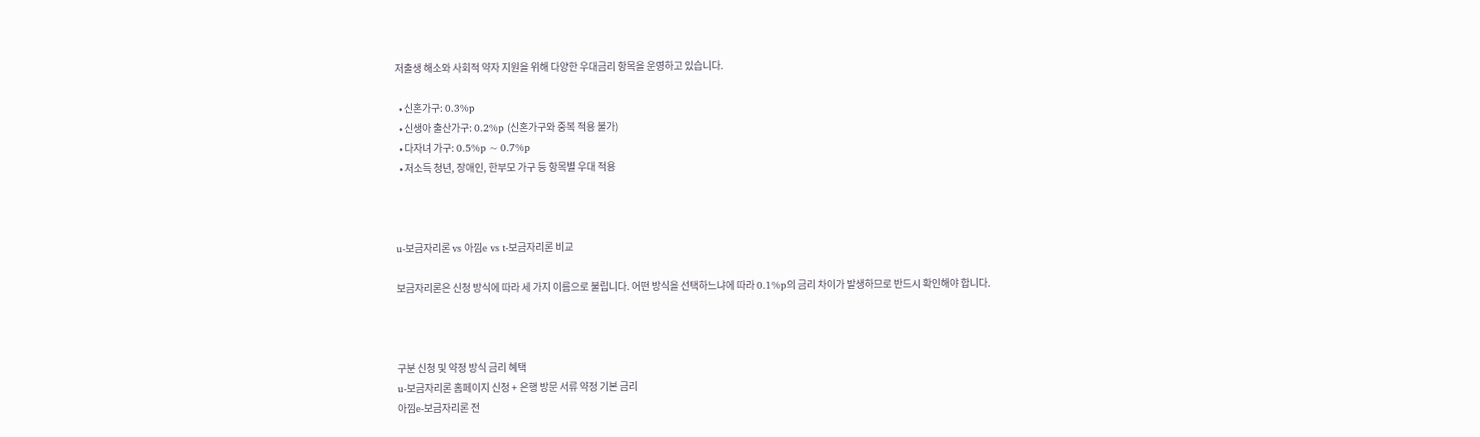저출생 해소와 사회적 약자 지원을 위해 다양한 우대금리 항목을 운영하고 있습니다.

  • 신혼가구: 0.3%p
  • 신생아 출산가구: 0.2%p (신혼가구와 중복 적용 불가)
  • 다자녀 가구: 0.5%p ~ 0.7%p
  • 저소득 청년, 장애인, 한부모 가구 등 항목별 우대 적용



u-보금자리론 vs 아낌e vs t-보금자리론 비교

보금자리론은 신청 방식에 따라 세 가지 이름으로 불립니다. 어떤 방식을 선택하느냐에 따라 0.1%p의 금리 차이가 발생하므로 반드시 확인해야 합니다.



구분 신청 및 약정 방식 금리 혜택
u-보금자리론 홈페이지 신청 + 은행 방문 서류 약정 기본 금리
아낌e-보금자리론 전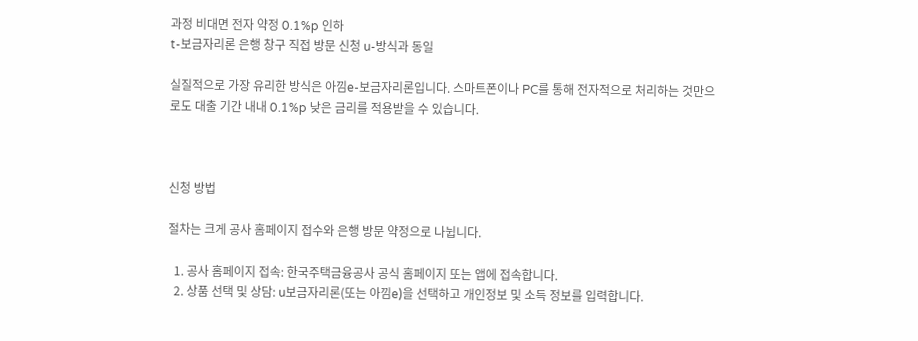과정 비대면 전자 약정 0.1%p 인하
t-보금자리론 은행 창구 직접 방문 신청 u-방식과 동일

실질적으로 가장 유리한 방식은 아낌e-보금자리론입니다. 스마트폰이나 PC를 통해 전자적으로 처리하는 것만으로도 대출 기간 내내 0.1%p 낮은 금리를 적용받을 수 있습니다.



신청 방법

절차는 크게 공사 홈페이지 접수와 은행 방문 약정으로 나뉩니다.

  1. 공사 홈페이지 접속: 한국주택금융공사 공식 홈페이지 또는 앱에 접속합니다.
  2. 상품 선택 및 상담: u보금자리론(또는 아낌e)을 선택하고 개인정보 및 소득 정보를 입력합니다.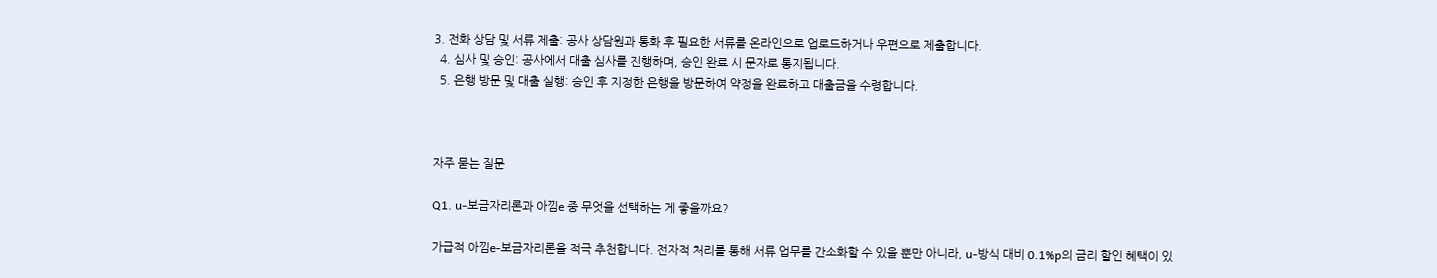3. 전화 상담 및 서류 제출: 공사 상담원과 통화 후 필요한 서류를 온라인으로 업로드하거나 우편으로 제출합니다.
  4. 심사 및 승인: 공사에서 대출 심사를 진행하며, 승인 완료 시 문자로 통지됩니다.
  5. 은행 방문 및 대출 실행: 승인 후 지정한 은행을 방문하여 약정을 완료하고 대출금을 수령합니다.



자주 묻는 질문

Q1. u-보금자리론과 아낌e 중 무엇을 선택하는 게 좋을까요?

가급적 아낌e-보금자리론을 적극 추천합니다. 전자적 처리를 통해 서류 업무를 간소화할 수 있을 뿐만 아니라, u-방식 대비 0.1%p의 금리 할인 혜택이 있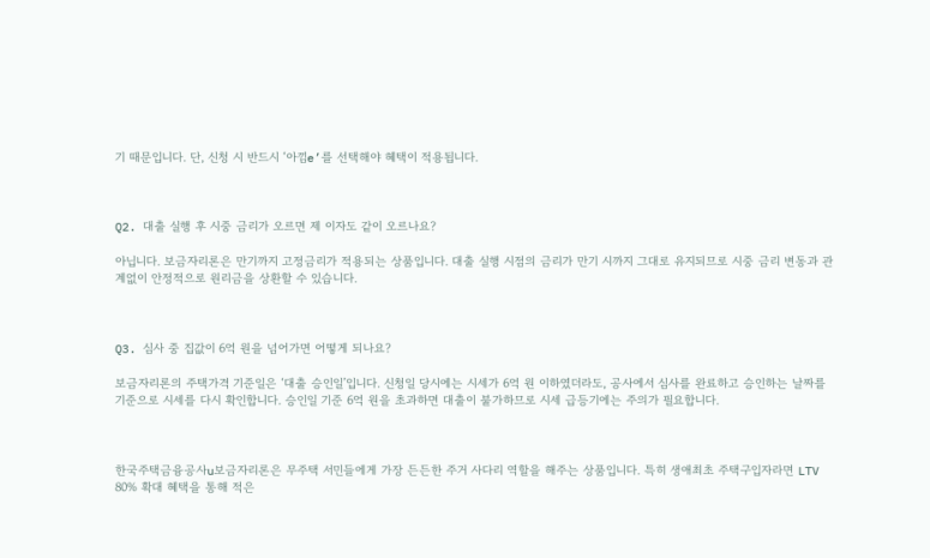기 때문입니다. 단, 신청 시 반드시 ‘아낌e’를 선택해야 혜택이 적용됩니다.



Q2. 대출 실행 후 시중 금리가 오르면 제 이자도 같이 오르나요?

아닙니다. 보금자리론은 만기까지 고정금리가 적용되는 상품입니다. 대출 실행 시점의 금리가 만기 시까지 그대로 유지되므로 시중 금리 변동과 관계없이 안정적으로 원리금을 상환할 수 있습니다.



Q3. 심사 중 집값이 6억 원을 넘어가면 어떻게 되나요?

보금자리론의 주택가격 기준일은 ‘대출 승인일’입니다. 신청일 당시에는 시세가 6억 원 이하였더라도, 공사에서 심사를 완료하고 승인하는 날짜를 기준으로 시세를 다시 확인합니다. 승인일 기준 6억 원을 초과하면 대출이 불가하므로 시세 급등기에는 주의가 필요합니다.



한국주택금융공사u보금자리론은 무주택 서민들에게 가장 든든한 주거 사다리 역할을 해주는 상품입니다. 특히 생애최초 주택구입자라면 LTV 80% 확대 혜택을 통해 적은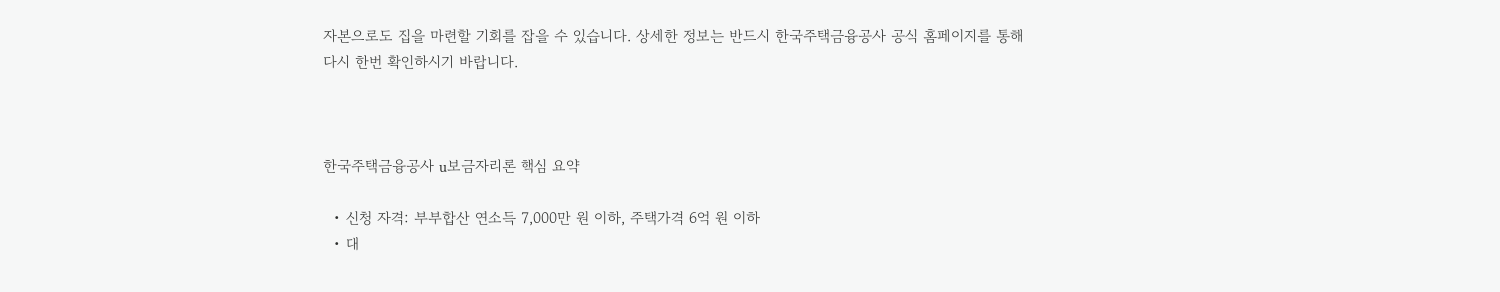자본으로도 집을 마련할 기회를 잡을 수 있습니다. 상세한 정보는 반드시 한국주택금융공사 공식 홈페이지를 통해 다시 한번 확인하시기 바랍니다.



한국주택금융공사 u보금자리론 핵심 요약

  • 신청 자격: 부부합산 연소득 7,000만 원 이하, 주택가격 6억 원 이하
  • 대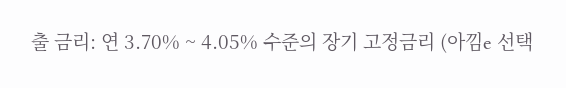출 금리: 연 3.70% ~ 4.05% 수준의 장기 고정금리 (아낌e 선택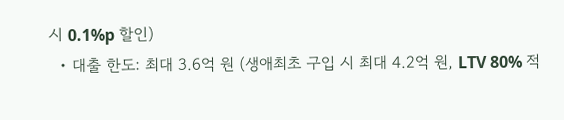시 0.1%p 할인)
  • 대출 한도: 최대 3.6억 원 (생애최초 구입 시 최대 4.2억 원, LTV 80% 적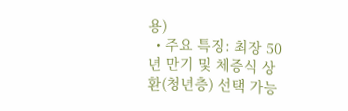용)
  • 주요 특징: 최장 50년 만기 및 체증식 상환(청년층) 선택 가능